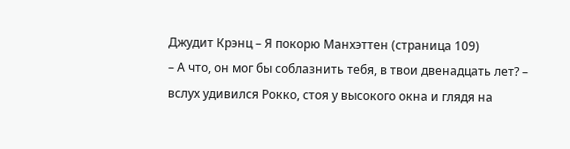Джудит Крэнц – Я покорю Манхэттен (страница 109)
– А что, он мог бы соблазнить тебя, в твои двенадцать лет? – вслух удивился Рокко, стоя у высокого окна и глядя на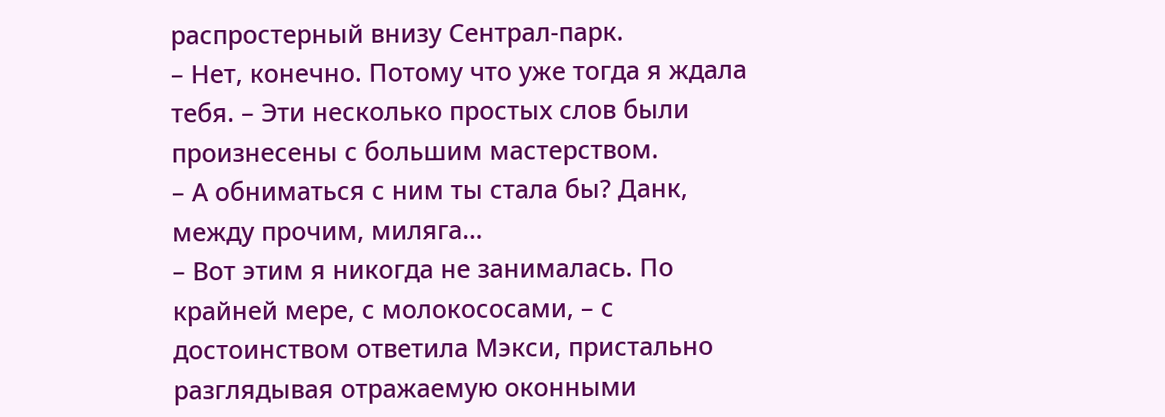распростерный внизу Сентрал-парк.
– Нет, конечно. Потому что уже тогда я ждала тебя. – Эти несколько простых слов были произнесены с большим мастерством.
– А обниматься с ним ты стала бы? Данк, между прочим, миляга…
– Вот этим я никогда не занималась. По крайней мере, с молокососами, – с достоинством ответила Мэкси, пристально разглядывая отражаемую оконными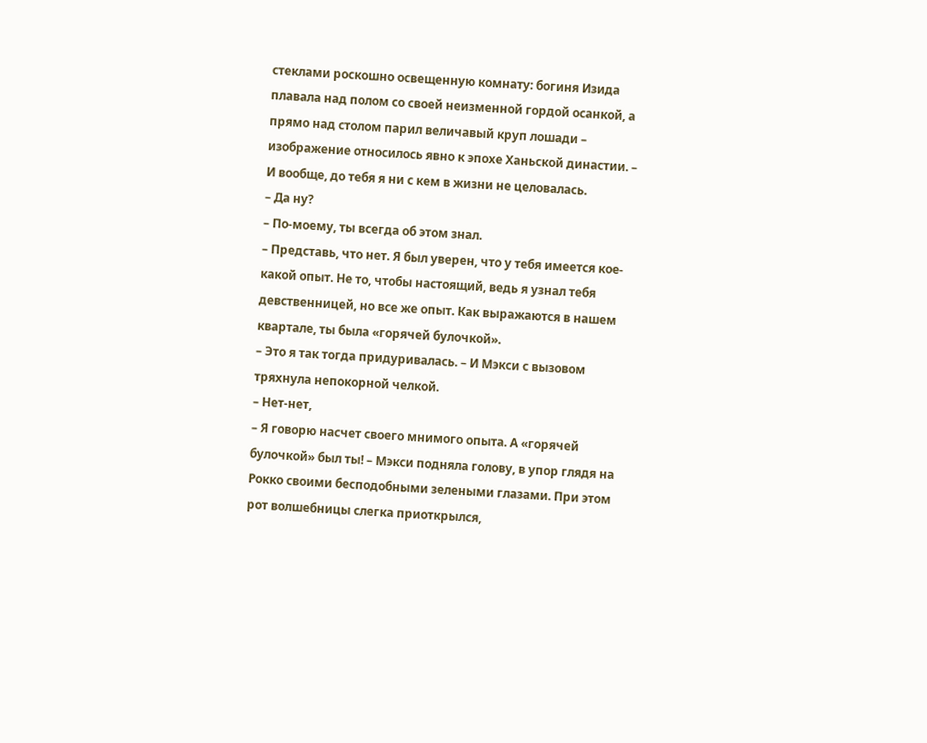стеклами роскошно освещенную комнату: богиня Изида плавала над полом со своей неизменной гордой осанкой, а прямо над столом парил величавый круп лошади – изображение относилось явно к эпохе Ханьской династии. – И вообще, до тебя я ни с кем в жизни не целовалась.
– Да ну?
– По-моему, ты всегда об этом знал.
– Представь, что нет. Я был уверен, что у тебя имеется кое-какой опыт. Не то, чтобы настоящий, ведь я узнал тебя девственницей, но все же опыт. Как выражаются в нашем квартале, ты была «горячей булочкой».
– Это я так тогда придуривалась. – И Мэкси с вызовом тряхнула непокорной челкой.
– Нет-нет,
– Я говорю насчет своего мнимого опыта. А «горячей булочкой» был ты! – Мэкси подняла голову, в упор глядя на Рокко своими бесподобными зелеными глазами. При этом рот волшебницы слегка приоткрылся,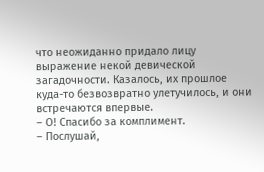что неожиданно придало лицу выражение некой девической загадочности. Казалось, их прошлое куда-то безвозвратно улетучилось, и они встречаются впервые.
– О! Спасибо за комплимент.
– Послушай,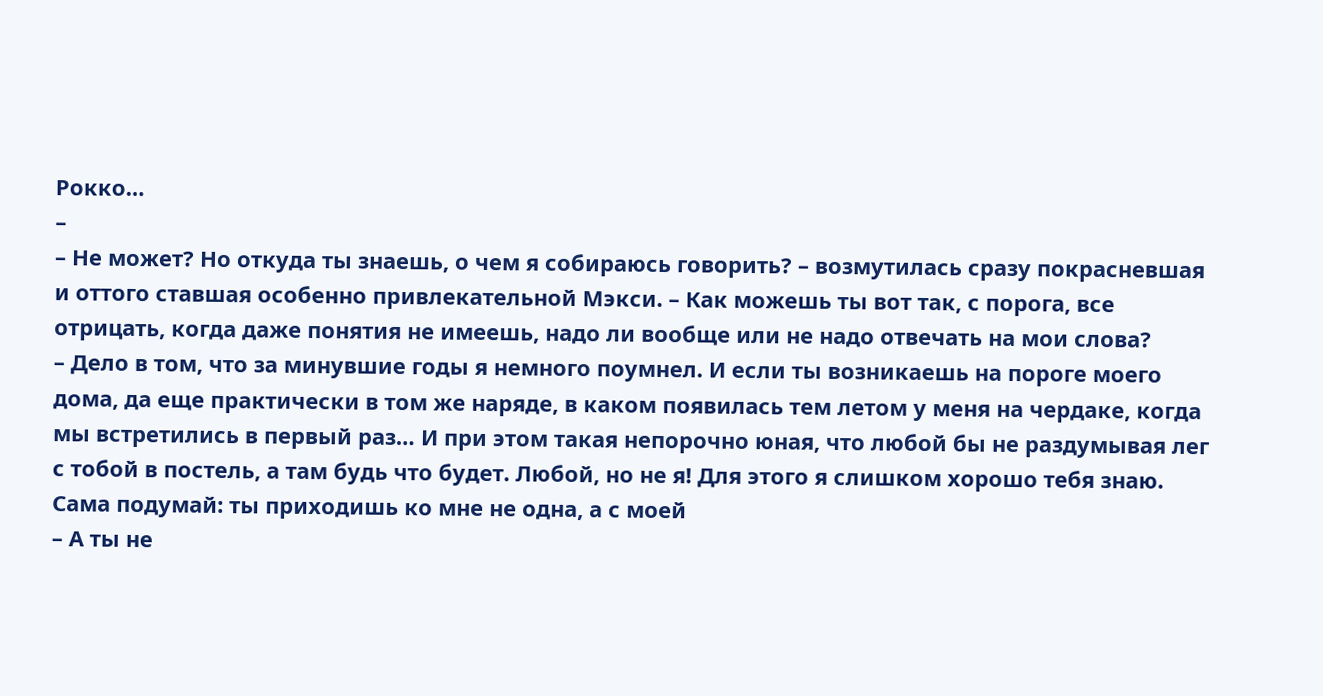Рокко…
–
– Не может? Но откуда ты знаешь, о чем я собираюсь говорить? – возмутилась сразу покрасневшая и оттого ставшая особенно привлекательной Мэкси. – Как можешь ты вот так, с порога, все отрицать, когда даже понятия не имеешь, надо ли вообще или не надо отвечать на мои слова?
– Дело в том, что за минувшие годы я немного поумнел. И если ты возникаешь на пороге моего дома, да еще практически в том же наряде, в каком появилась тем летом у меня на чердаке, когда мы встретились в первый раз… И при этом такая непорочно юная, что любой бы не раздумывая лег с тобой в постель, а там будь что будет. Любой, но не я! Для этого я слишком хорошо тебя знаю. Сама подумай: ты приходишь ко мне не одна, а с моей
– А ты не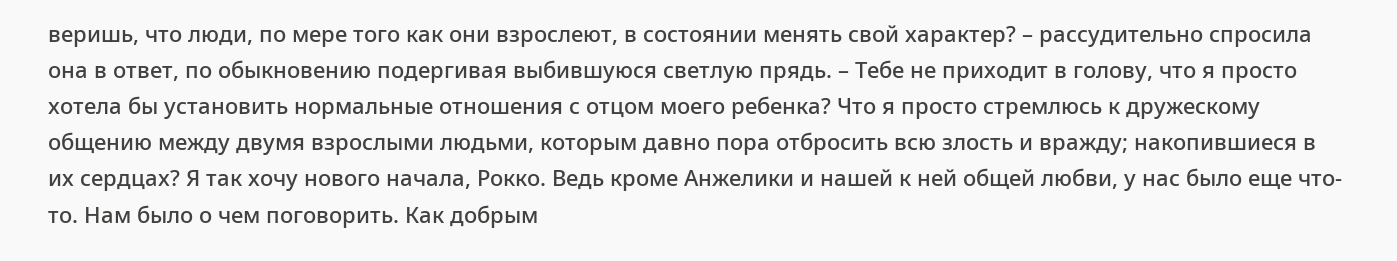веришь, что люди, по мере того как они взрослеют, в состоянии менять свой характер? – рассудительно спросила она в ответ, по обыкновению подергивая выбившуюся светлую прядь. – Тебе не приходит в голову, что я просто хотела бы установить нормальные отношения с отцом моего ребенка? Что я просто стремлюсь к дружескому общению между двумя взрослыми людьми, которым давно пора отбросить всю злость и вражду; накопившиеся в их сердцах? Я так хочу нового начала, Рокко. Ведь кроме Анжелики и нашей к ней общей любви, у нас было еще что-то. Нам было о чем поговорить. Как добрым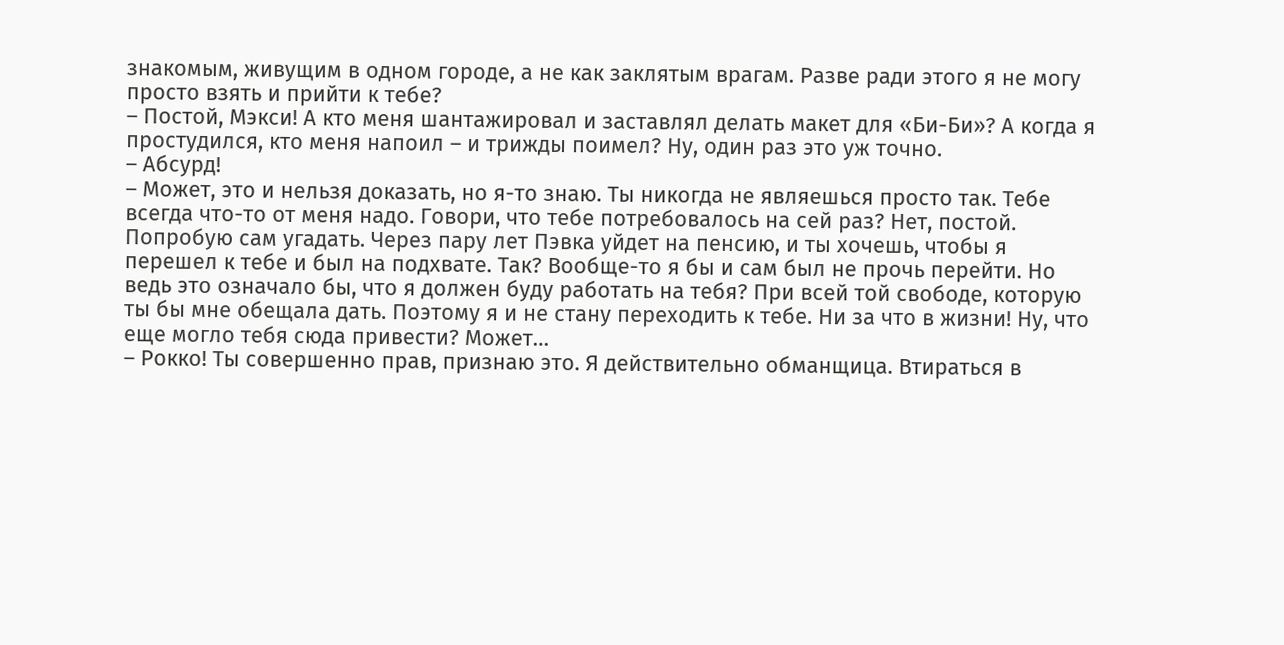знакомым, живущим в одном городе, а не как заклятым врагам. Разве ради этого я не могу просто взять и прийти к тебе?
– Постой, Мэкси! А кто меня шантажировал и заставлял делать макет для «Би-Би»? А когда я простудился, кто меня напоил – и трижды поимел? Ну, один раз это уж точно.
– Абсурд!
– Может, это и нельзя доказать, но я-то знаю. Ты никогда не являешься просто так. Тебе всегда что-то от меня надо. Говори, что тебе потребовалось на сей раз? Нет, постой. Попробую сам угадать. Через пару лет Пэвка уйдет на пенсию, и ты хочешь, чтобы я перешел к тебе и был на подхвате. Так? Вообще-то я бы и сам был не прочь перейти. Но ведь это означало бы, что я должен буду работать на тебя? При всей той свободе, которую ты бы мне обещала дать. Поэтому я и не стану переходить к тебе. Ни за что в жизни! Ну, что еще могло тебя сюда привести? Может…
– Рокко! Ты совершенно прав, признаю это. Я действительно обманщица. Втираться в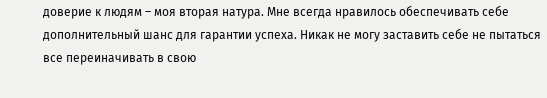доверие к людям – моя вторая натура. Мне всегда нравилось обеспечивать себе дополнительный шанс для гарантии успеха. Никак не могу заставить себе не пытаться все переиначивать в свою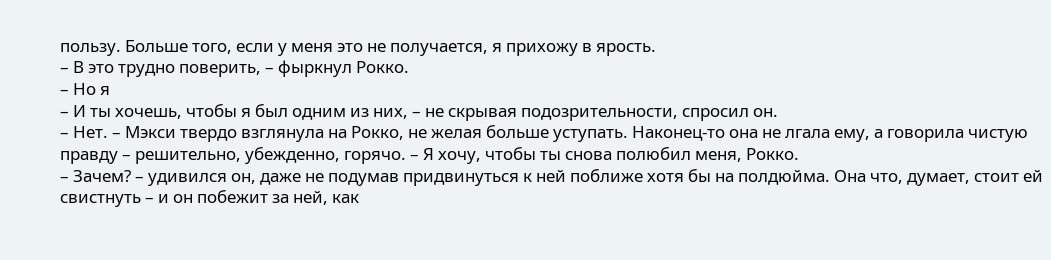пользу. Больше того, если у меня это не получается, я прихожу в ярость.
– В это трудно поверить, – фыркнул Рокко.
– Но я
– И ты хочешь, чтобы я был одним из них, – не скрывая подозрительности, спросил он.
– Нет. – Мэкси твердо взглянула на Рокко, не желая больше уступать. Наконец-то она не лгала ему, а говорила чистую правду – решительно, убежденно, горячо. – Я хочу, чтобы ты снова полюбил меня, Рокко.
– Зачем? – удивился он, даже не подумав придвинуться к ней поближе хотя бы на полдюйма. Она что, думает, стоит ей свистнуть – и он побежит за ней, как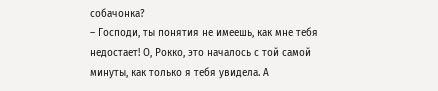собачонка?
– Господи, ты понятия не имеешь, как мне тебя недостает! О, Рокко, это началось с той самой минуты, как только я тебя увидела. А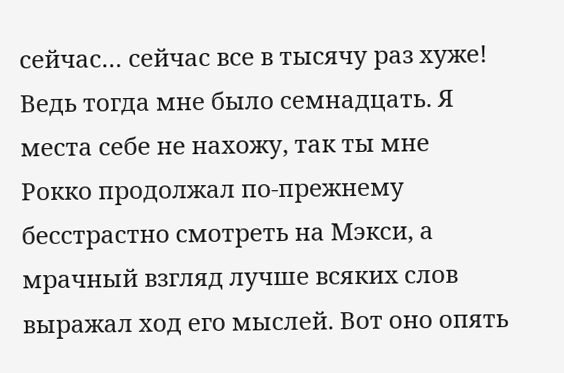сейчас… сейчас все в тысячу раз хуже! Ведь тогда мне было семнадцать. Я места себе не нахожу, так ты мне
Рокко продолжал по-прежнему бесстрастно смотреть на Мэкси, а мрачный взгляд лучше всяких слов выражал ход его мыслей. Вот оно опять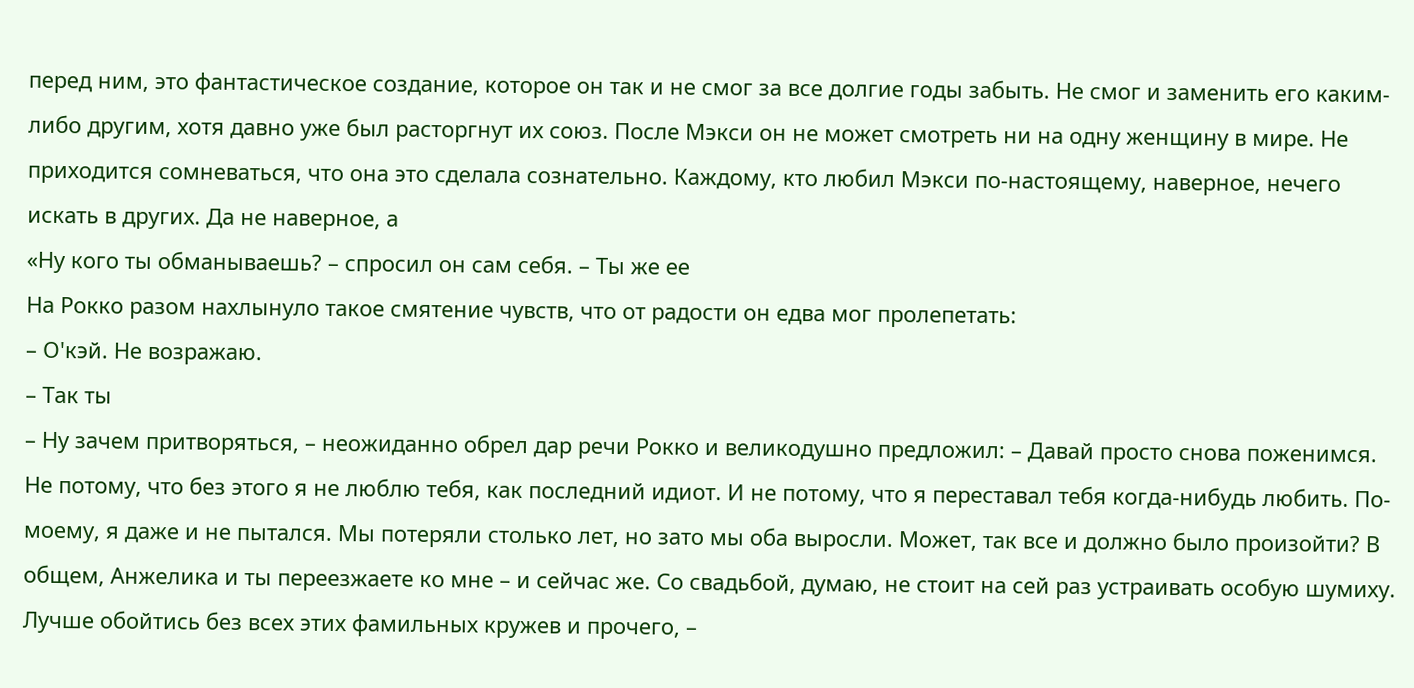перед ним, это фантастическое создание, которое он так и не смог за все долгие годы забыть. Не смог и заменить его каким-либо другим, хотя давно уже был расторгнут их союз. После Мэкси он не может смотреть ни на одну женщину в мире. Не приходится сомневаться, что она это сделала сознательно. Каждому, кто любил Мэкси по-настоящему, наверное, нечего искать в других. Да не наверное, а
«Ну кого ты обманываешь? – спросил он сам себя. – Ты же ее
На Рокко разом нахлынуло такое смятение чувств, что от радости он едва мог пролепетать:
– О'кэй. Не возражаю.
– Так ты
– Ну зачем притворяться, – неожиданно обрел дар речи Рокко и великодушно предложил: – Давай просто снова поженимся. Не потому, что без этого я не люблю тебя, как последний идиот. И не потому, что я переставал тебя когда-нибудь любить. По-моему, я даже и не пытался. Мы потеряли столько лет, но зато мы оба выросли. Может, так все и должно было произойти? В общем, Анжелика и ты переезжаете ко мне – и сейчас же. Со свадьбой, думаю, не стоит на сей раз устраивать особую шумиху. Лучше обойтись без всех этих фамильных кружев и прочего, –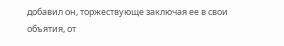добавил он, торжествующе заключая ее в свои объятия, от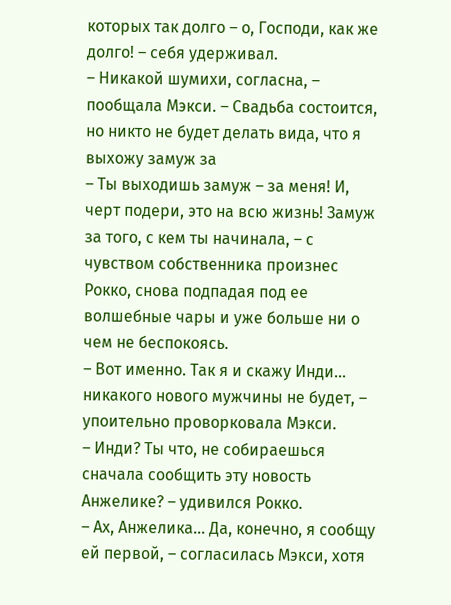которых так долго – о, Господи, как же долго! – себя удерживал.
– Никакой шумихи, согласна, – пообщала Мэкси. – Свадьба состоится, но никто не будет делать вида, что я выхожу замуж за
– Ты выходишь замуж – за меня! И, черт подери, это на всю жизнь! Замуж за того, с кем ты начинала, – с чувством собственника произнес Рокко, снова подпадая под ее волшебные чары и уже больше ни о чем не беспокоясь.
– Вот именно. Так я и скажу Инди… никакого нового мужчины не будет, – упоительно проворковала Мэкси.
– Инди? Ты что, не собираешься сначала сообщить эту новость Анжелике? – удивился Рокко.
– Ах, Анжелика… Да, конечно, я сообщу ей первой, – согласилась Мэкси, хотя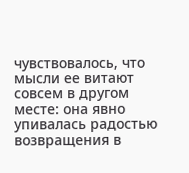чувствовалось, что мысли ее витают совсем в другом месте: она явно упивалась радостью возвращения в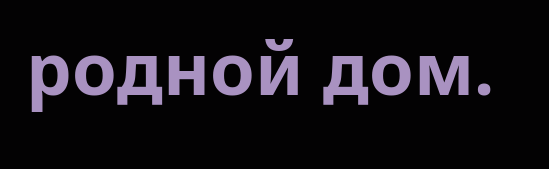родной дом.